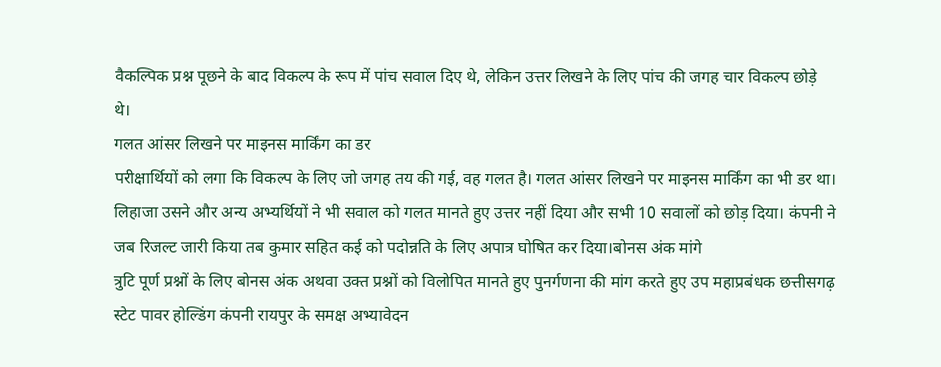वैकल्पिक प्रश्न पूछने के बाद विकल्प के रूप में पांच सवाल दिए थे, लेकिन उत्तर लिखने के लिए पांच की जगह चार विकल्प छोड़े थे।
गलत आंसर लिखने पर माइनस मार्किंग का डर
परीक्षार्थियों को लगा कि विकल्प के लिए जो जगह तय की गई, वह गलत है। गलत आंसर लिखने पर माइनस मार्किंग का भी डर था। लिहाजा उसने और अन्य अभ्यर्थियों ने भी सवाल को गलत मानते हुए उत्तर नहीं दिया और सभी 10 सवालों को छोड़ दिया। कंपनी ने जब रिजल्ट जारी किया तब कुमार सहित कई को पदोन्नति के लिए अपात्र घोषित कर दिया।बोनस अंक मांगे
त्रुटि पूर्ण प्रश्नों के लिए बोनस अंक अथवा उक्त प्रश्नों को विलोपित मानते हुए पुनर्गणना की मांग करते हुए उप महाप्रबंधक छत्तीसगढ़ स्टेट पावर होल्डिंग कंपनी रायपुर के समक्ष अभ्यावेदन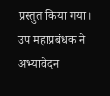प्रस्तुत किया गया। उप महाप्रबंधक ने अभ्यावेदन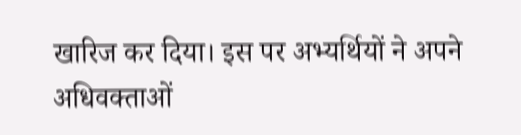खारिज कर दिया। इस पर अभ्यर्थियों ने अपने अधिवक्ताओं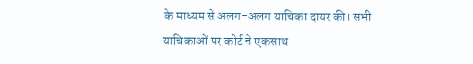के माध्यम से अलग-अलग याचिका दायर की। सभी याचिकाओं पर कोर्ट ने एकसाथ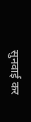सुनवाई कर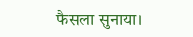फैसला सुनाया।